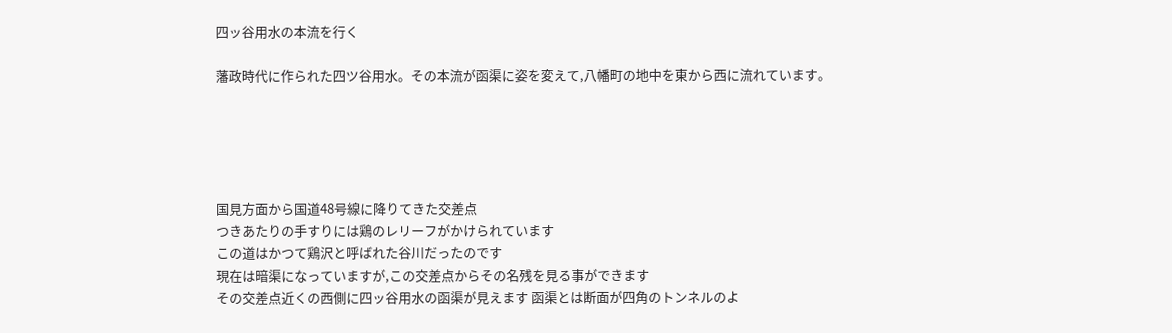四ッ谷用水の本流を行く

藩政時代に作られた四ツ谷用水。その本流が函渠に姿を変えて,八幡町の地中を東から西に流れています。





国見方面から国道48号線に降りてきた交差点
つきあたりの手すりには鶏のレリーフがかけられています
この道はかつて鶏沢と呼ばれた谷川だったのです
現在は暗渠になっていますが,この交差点からその名残を見る事ができます
その交差点近くの西側に四ッ谷用水の函渠が見えます 函渠とは断面が四角のトンネルのよ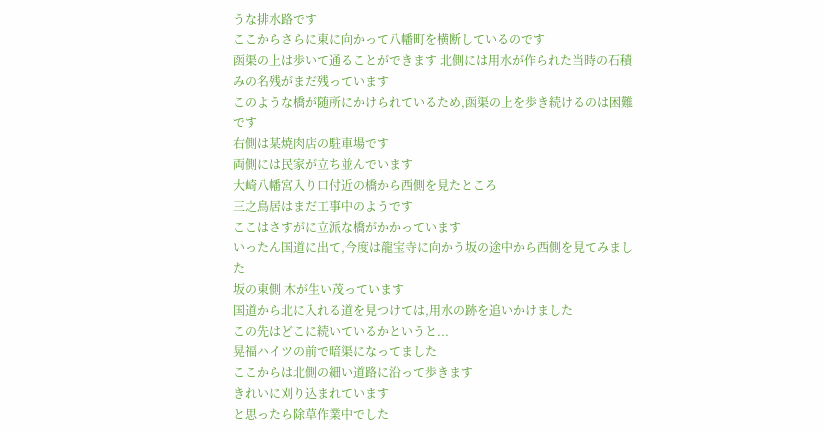うな排水路です
ここからさらに東に向かって八幡町を横断しているのです
函渠の上は歩いて通ることができます 北側には用水が作られた当時の石積みの名残がまだ残っています
このような橋が随所にかけられているため,函渠の上を歩き続けるのは困難です
右側は某焼肉店の駐車場です
両側には民家が立ち並んでいます
大崎八幡宮入り口付近の橋から西側を見たところ
三之鳥居はまだ工事中のようです
ここはさすがに立派な橋がかかっています
いったん国道に出て,今度は龍宝寺に向かう坂の途中から西側を見てみました
坂の東側 木が生い茂っています
国道から北に入れる道を見つけては,用水の跡を追いかけました
この先はどこに続いているかというと...
晃福ハイツの前で暗渠になってました
ここからは北側の細い道路に沿って歩きます
きれいに刈り込まれています
と思ったら除草作業中でした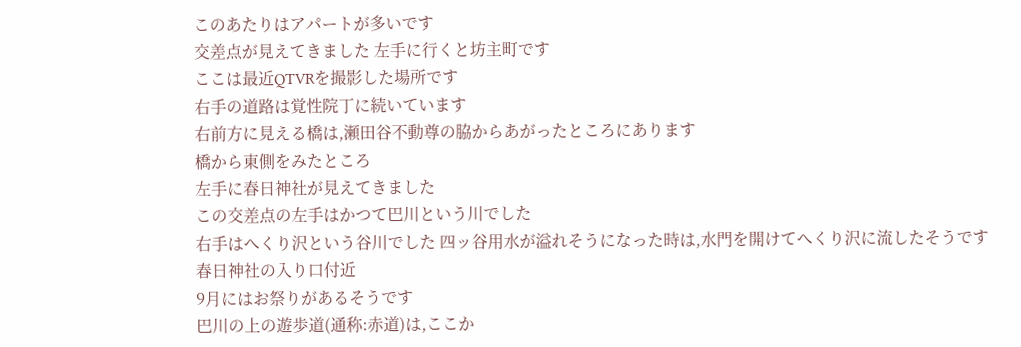このあたりはアパートが多いです
交差点が見えてきました 左手に行くと坊主町です
ここは最近QTVRを撮影した場所です
右手の道路は覚性院丁に続いています
右前方に見える橋は,瀬田谷不動尊の脇からあがったところにあります
橋から東側をみたところ
左手に春日神社が見えてきました
この交差点の左手はかつて巴川という川でした
右手はへくり沢という谷川でした 四ッ谷用水が溢れそうになった時は,水門を開けてへくり沢に流したそうです
春日神社の入り口付近
9月にはお祭りがあるそうです
巴川の上の遊歩道(通称:赤道)は,ここか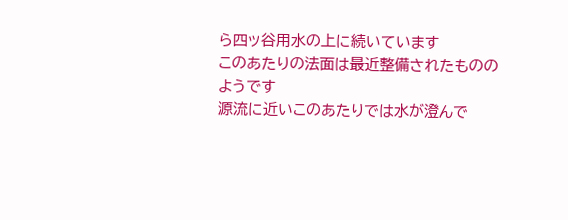ら四ッ谷用水の上に続いています
このあたりの法面は最近整備されたもののようです
源流に近いこのあたりでは水が澄んで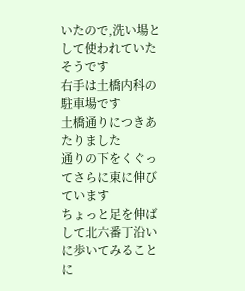いたので,洗い場として使われていたそうです
右手は土橋内科の駐車場です
土橋通りにつきあたりました
通りの下をくぐってさらに東に伸びています
ちょっと足を伸ばして北六番丁沿いに歩いてみることに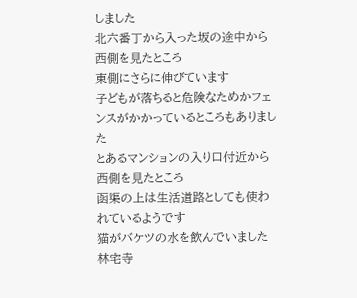しました
北六番丁から入った坂の途中から西側を見たところ
東側にさらに伸びています
子どもが落ちると危険なためかフェンスがかかっているところもありました
とあるマンションの入り口付近から西側を見たところ
函渠の上は生活道路としても使われているようです
猫がバケツの水を飲んでいました
林宅寺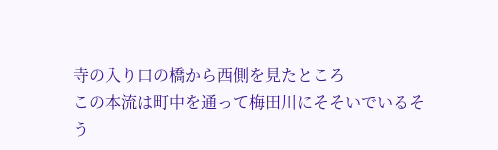寺の入り口の橋から西側を見たところ
この本流は町中を通って梅田川にそそいでいるそう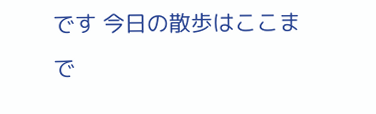です 今日の散歩はここまで